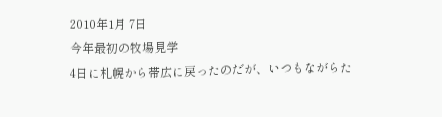2010年1月 7日
今年最初の牧場見学
4日に札幌から帯広に戻ったのだが、いつもながらた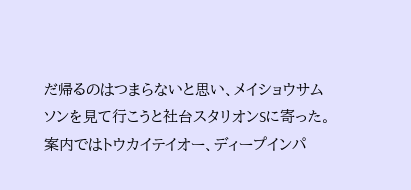だ帰るのはつまらないと思い、メイショウサムソンを見て行こうと社台スタリオンSに寄った。
案内ではトウカイテイオー、ディープインパ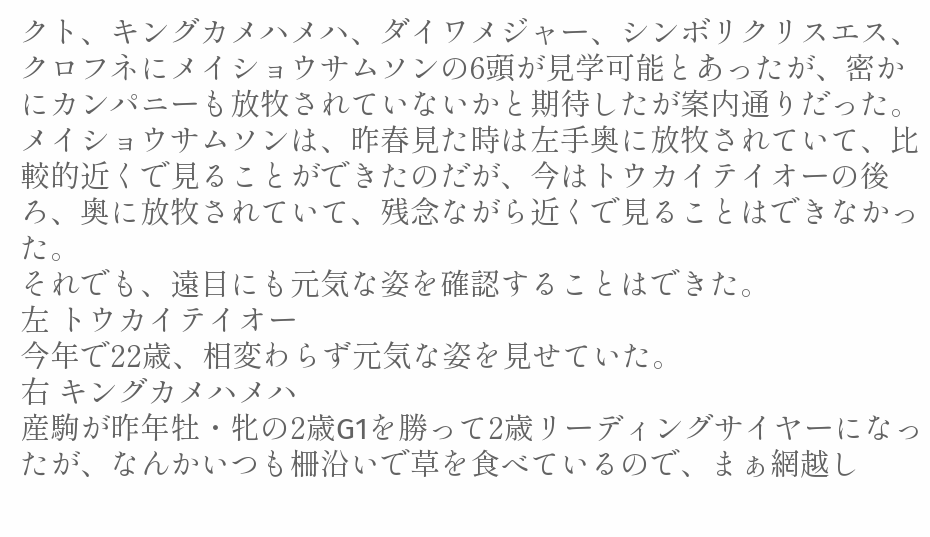クト、キングカメハメハ、ダイワメジャー、シンボリクリスエス、クロフネにメイショウサムソンの6頭が見学可能とあったが、密かにカンパニーも放牧されていないかと期待したが案内通りだった。
メイショウサムソンは、昨春見た時は左手奥に放牧されていて、比較的近くで見ることができたのだが、今はトウカイテイオーの後ろ、奥に放牧されていて、残念ながら近くで見ることはできなかった。
それでも、遠目にも元気な姿を確認することはできた。
左 トウカイテイオー
今年で22歳、相変わらず元気な姿を見せていた。
右 キングカメハメハ
産駒が昨年牡・牝の2歳G1を勝って2歳リーディングサイヤーになったが、なんかいつも柵沿いで草を食べているので、まぁ網越し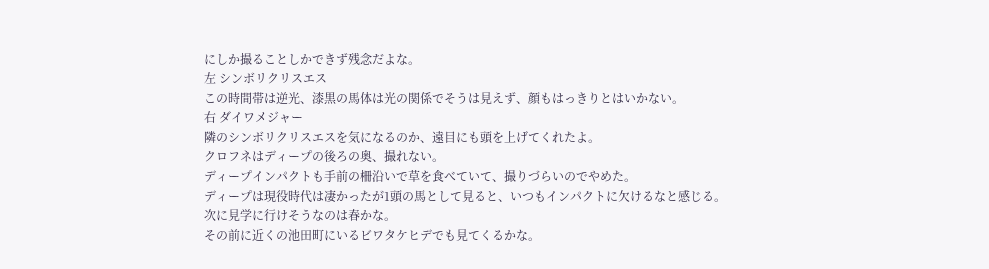にしか撮ることしかできず残念だよな。
左 シンボリクリスエス
この時間帯は逆光、漆黒の馬体は光の関係でそうは見えず、顔もはっきりとはいかない。
右 ダイワメジャー
隣のシンボリクリスエスを気になるのか、遠目にも頭を上げてくれたよ。
クロフネはディープの後ろの奥、撮れない。
ディープインパクトも手前の柵沿いで草を食べていて、撮りづらいのでやめた。
ディープは現役時代は凄かったが1頭の馬として見ると、いつもインパクトに欠けるなと感じる。
次に見学に行けそうなのは春かな。
その前に近くの池田町にいるビワタケヒデでも見てくるかな。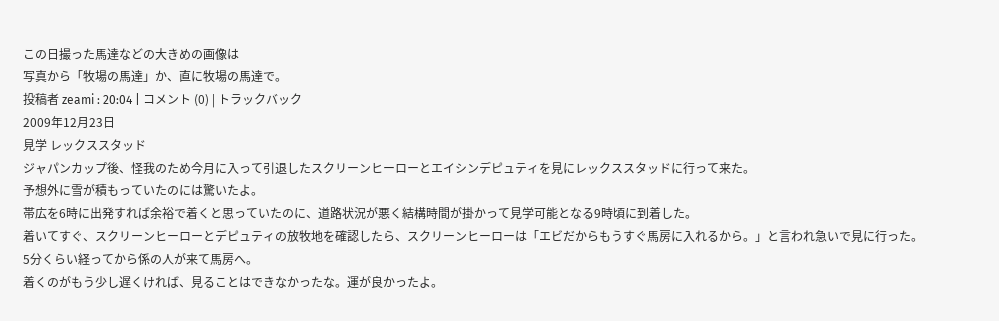この日撮った馬達などの大きめの画像は
写真から「牧場の馬達」か、直に牧場の馬達で。
投稿者 zeami : 20:04 | コメント (0) | トラックバック
2009年12月23日
見学 レックススタッド
ジャパンカップ後、怪我のため今月に入って引退したスクリーンヒーローとエイシンデピュティを見にレックススタッドに行って来た。
予想外に雪が積もっていたのには驚いたよ。
帯広を6時に出発すれば余裕で着くと思っていたのに、道路状況が悪く結構時間が掛かって見学可能となる9時頃に到着した。
着いてすぐ、スクリーンヒーローとデピュティの放牧地を確認したら、スクリーンヒーローは「エビだからもうすぐ馬房に入れるから。」と言われ急いで見に行った。
5分くらい経ってから係の人が来て馬房へ。
着くのがもう少し遅くければ、見ることはできなかったな。運が良かったよ。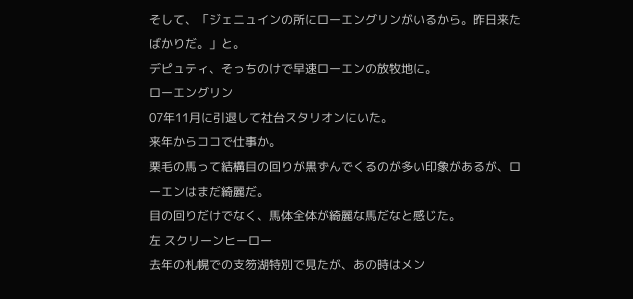そして、「ジェニュインの所にローエングリンがいるから。昨日来たばかりだ。」と。
デピュティ、そっちのけで早速ローエンの放牧地に。
ローエングリン
07年11月に引退して社台スタリオンにいた。
来年からココで仕事か。
栗毛の馬って結構目の回りが黒ずんでくるのが多い印象があるが、ローエンはまだ綺麗だ。
目の回りだけでなく、馬体全体が綺麗な馬だなと感じた。
左 スクリーンヒーロー
去年の札幌での支笏湖特別で見たが、あの時はメン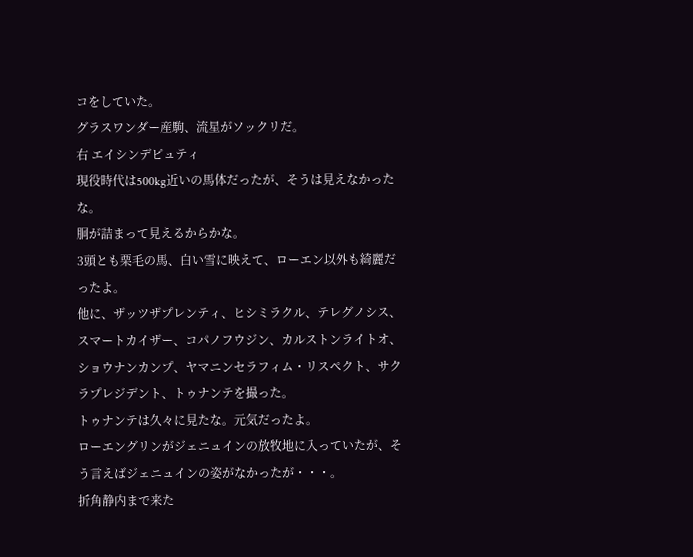コをしていた。
グラスワンダー産駒、流星がソックリだ。
右 エイシンデピュティ
現役時代は500kg近いの馬体だったが、そうは見えなかったな。
胴が詰まって見えるからかな。
3頭とも栗毛の馬、白い雪に映えて、ローエン以外も綺麗だったよ。
他に、ザッツザプレンティ、ヒシミラクル、テレグノシス、スマートカイザー、コパノフウジン、カルストンライトオ、ショウナンカンプ、ヤマニンセラフィム・リスペクト、サクラプレジデント、トゥナンテを撮った。
トゥナンテは久々に見たな。元気だったよ。
ローエングリンがジェニュインの放牧地に入っていたが、そう言えばジェニュインの姿がなかったが・・・。
折角静内まで来た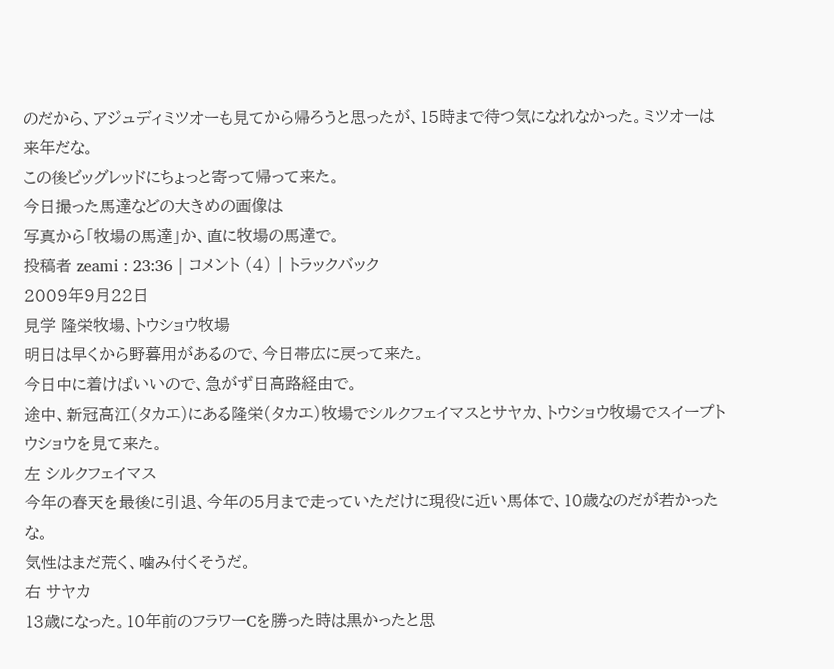のだから、アジュディミツオーも見てから帰ろうと思ったが、15時まで待つ気になれなかった。ミツオーは来年だな。
この後ビッグレッドにちょっと寄って帰って来た。
今日撮った馬達などの大きめの画像は
写真から「牧場の馬達」か、直に牧場の馬達で。
投稿者 zeami : 23:36 | コメント (4) | トラックバック
2009年9月22日
見学 隆栄牧場、トウショウ牧場
明日は早くから野暮用があるので、今日帯広に戻って来た。
今日中に着けばいいので、急がず日高路経由で。
途中、新冠高江(タカエ)にある隆栄(タカエ)牧場でシルクフェイマスとサヤカ、トウショウ牧場でスイープトウショウを見て来た。
左 シルクフェイマス
今年の春天を最後に引退、今年の5月まで走っていただけに現役に近い馬体で、10歳なのだが若かったな。
気性はまだ荒く、噛み付くそうだ。
右 サヤカ
13歳になった。10年前のフラワーCを勝った時は黒かったと思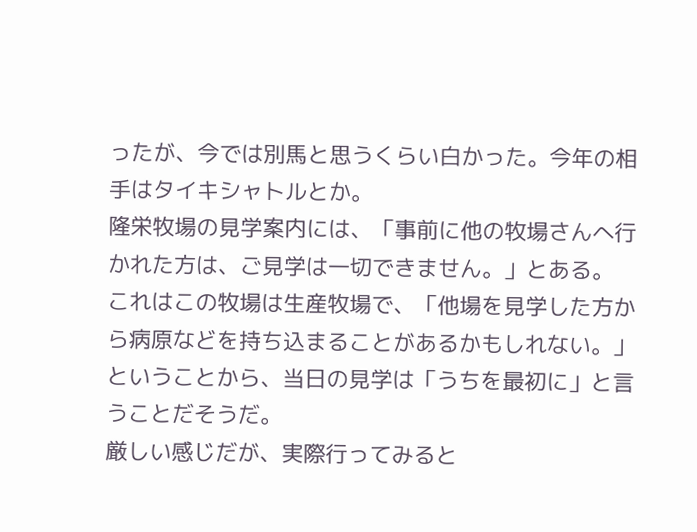ったが、今では別馬と思うくらい白かった。今年の相手はタイキシャトルとか。
隆栄牧場の見学案内には、「事前に他の牧場さんへ行かれた方は、ご見学は一切できません。」とある。
これはこの牧場は生産牧場で、「他場を見学した方から病原などを持ち込まることがあるかもしれない。」ということから、当日の見学は「うちを最初に」と言うことだそうだ。
厳しい感じだが、実際行ってみると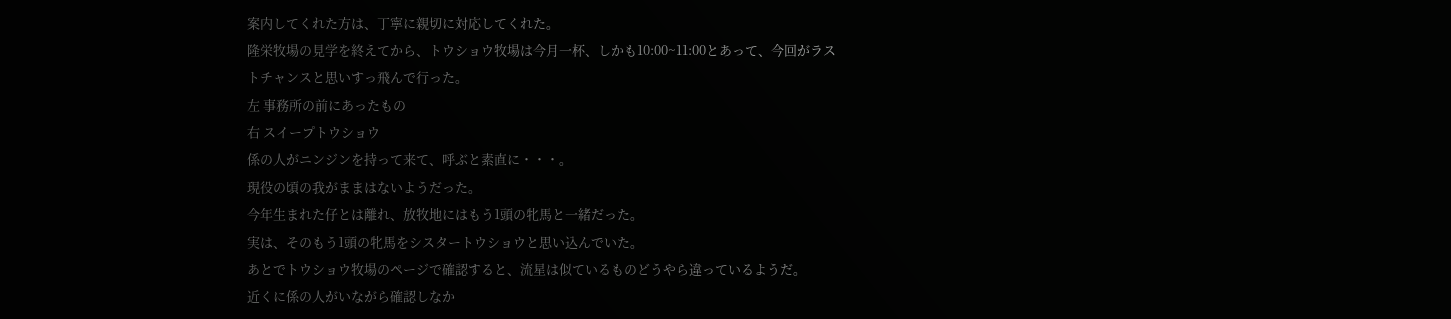案内してくれた方は、丁寧に親切に対応してくれた。
隆栄牧場の見学を終えてから、トウショウ牧場は今月一杯、しかも10:00~11:00とあって、今回がラストチャンスと思いすっ飛んで行った。
左 事務所の前にあったもの
右 スイープトウショウ
係の人がニンジンを持って来て、呼ぶと素直に・・・。
現役の頃の我がままはないようだった。
今年生まれた仔とは離れ、放牧地にはもう1頭の牝馬と一緒だった。
実は、そのもう1頭の牝馬をシスタートウショウと思い込んでいた。
あとでトウショウ牧場のページで確認すると、流星は似ているものどうやら違っているようだ。
近くに係の人がいながら確認しなか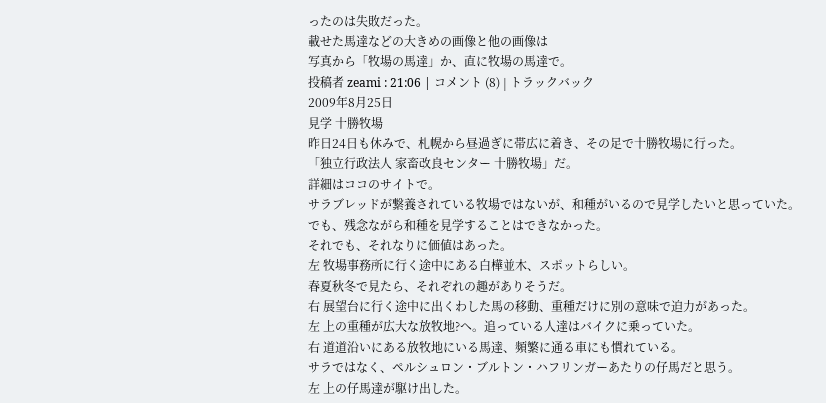ったのは失敗だった。
載せた馬達などの大きめの画像と他の画像は
写真から「牧場の馬達」か、直に牧場の馬達で。
投稿者 zeami : 21:06 | コメント (8) | トラックバック
2009年8月25日
見学 十勝牧場
昨日24日も休みで、札幌から昼過ぎに帯広に着き、その足で十勝牧場に行った。
「独立行政法人 家畜改良センター 十勝牧場」だ。
詳細はココのサイトで。
サラブレッドが繋養されている牧場ではないが、和種がいるので見学したいと思っていた。
でも、残念ながら和種を見学することはできなかった。
それでも、それなりに価値はあった。
左 牧場事務所に行く途中にある白樺並木、スポットらしい。
春夏秋冬で見たら、それぞれの趣がありそうだ。
右 展望台に行く途中に出くわした馬の移動、重種だけに別の意味で迫力があった。
左 上の重種が広大な放牧地?へ。追っている人達はバイクに乗っていた。
右 道道沿いにある放牧地にいる馬達、頻繁に通る車にも慣れている。
サラではなく、ペルシュロン・ブルトン・ハフリンガーあたりの仔馬だと思う。
左 上の仔馬達が駆け出した。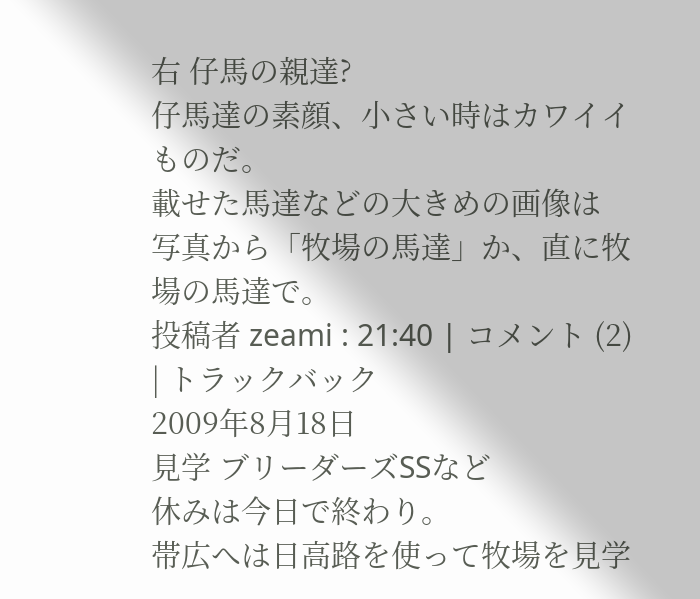右 仔馬の親達?
仔馬達の素顔、小さい時はカワイイものだ。
載せた馬達などの大きめの画像は
写真から「牧場の馬達」か、直に牧場の馬達で。
投稿者 zeami : 21:40 | コメント (2) | トラックバック
2009年8月18日
見学 ブリーダーズSSなど
休みは今日で終わり。
帯広へは日高路を使って牧場を見学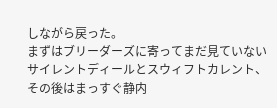しながら戻った。
まずはブリーダーズに寄ってまだ見ていないサイレントディールとスウィフトカレント、
その後はまっすぐ静内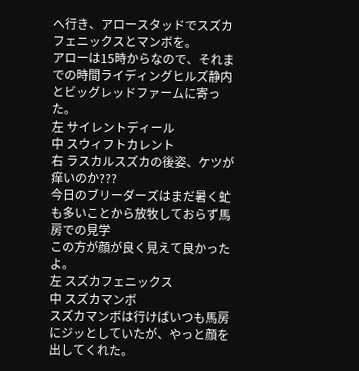へ行き、アロースタッドでスズカフェニックスとマンボを。
アローは15時からなので、それまでの時間ライディングヒルズ静内とビッグレッドファームに寄った。
左 サイレントディール
中 スウィフトカレント
右 ラスカルスズカの後姿、ケツが痒いのか???
今日のブリーダーズはまだ暑く虻も多いことから放牧しておらず馬房での見学
この方が顔が良く見えて良かったよ。
左 スズカフェニックス
中 スズカマンボ
スズカマンボは行けばいつも馬房にジッとしていたが、やっと顔を出してくれた。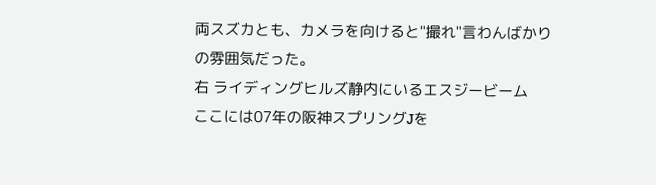両スズカとも、カメラを向けると"撮れ"言わんばかりの雰囲気だった。
右 ライディングヒルズ静内にいるエスジービーム
ここには07年の阪神スプリングJを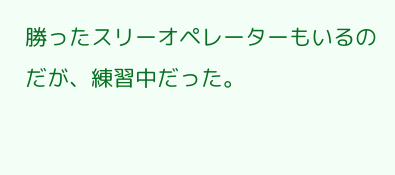勝ったスリーオペレーターもいるのだが、練習中だった。